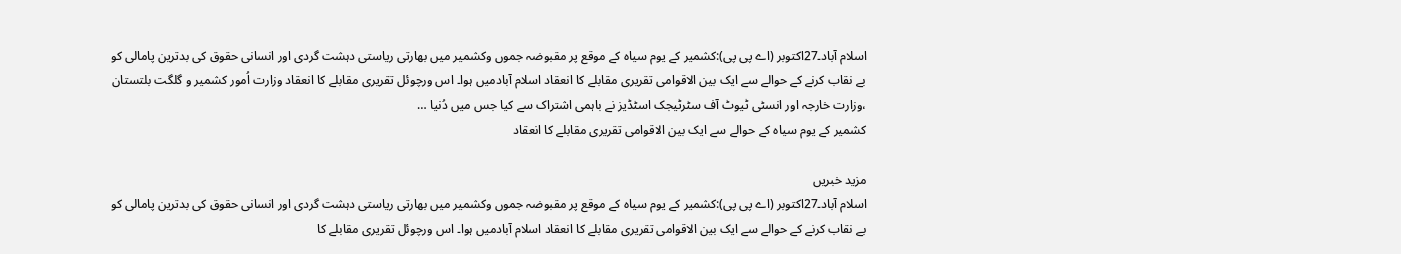اسلام آباد۔27اکتوبر (اے پی پی):کشمیر کے یوم سیاہ کے موقع پر مقبوضہ جموں وکشمیر میں بھارتی ریاستی دہشت گردی اور انسانی حقوق کی بدترین پامالی کو بے نقاب کرنے کے حوالے سے ایک بین الاقوامی تقریری مقابلے کا انعقاد اسلام آبادمیں ہوا۔ اس ورچوئل تقریری مقابلے کا انعقاد وزارت اُمور کشمیر و گلگت بلتستان ،وزارت خارجہ اور انسٹی ٹیوٹ آف سٹرٹیجک اسٹڈیز نے باہمی اشتراک سے کیا جس میں دُنیا …
کشمیر کے یوم سیاہ کے حوالے سے ایک بین الاقوامی تقریری مقابلے کا انعقاد

مزید خبریں
اسلام آباد۔27اکتوبر (اے پی پی):کشمیر کے یوم سیاہ کے موقع پر مقبوضہ جموں وکشمیر میں بھارتی ریاستی دہشت گردی اور انسانی حقوق کی بدترین پامالی کو بے نقاب کرنے کے حوالے سے ایک بین الاقوامی تقریری مقابلے کا انعقاد اسلام آبادمیں ہوا۔ اس ورچوئل تقریری مقابلے کا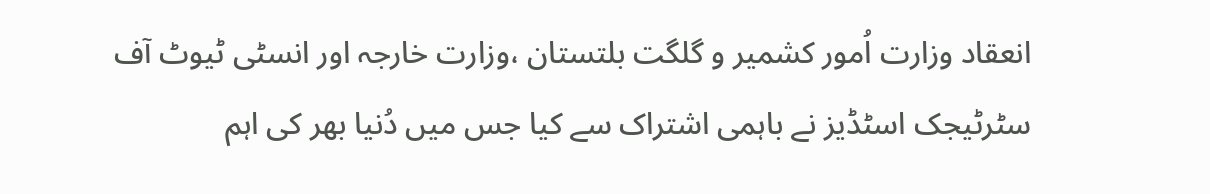انعقاد وزارت اُمور کشمیر و گلگت بلتستان ،وزارت خارجہ اور انسٹی ٹیوٹ آف سٹرٹیجک اسٹڈیز نے باہمی اشتراک سے کیا جس میں دُنیا بھر کی اہم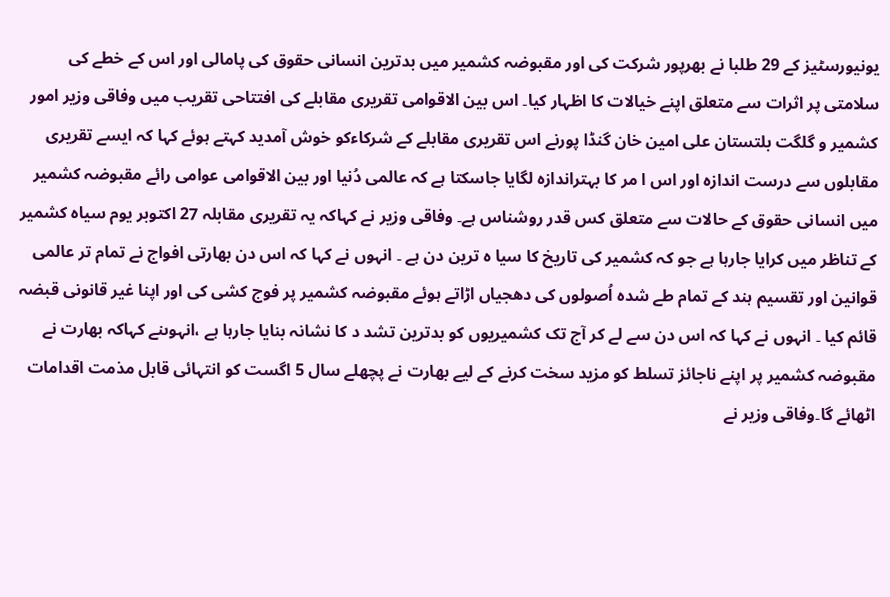یونیورسٹیز کے 29 طلبا نے بھرپور شرکت کی اور مقبوضہ کشمیر میں بدترین انسانی حقوق کی پامالی اور اس کے خطے کی سلامتی پر اثرات سے متعلق اپنے خیالات کا اظہار کیا۔ اس بین الاقوامی تقریری مقابلے کی افتتاحی تقریب میں وفاقی وزیر امور کشمیر و گلگت بلتستان علی امین خان گنڈا پورنے اس تقریری مقابلے کے شرکاءکو خوش آمدید کہتے ہوئے کہا کہ ایسے تقریری مقابلوں سے درست اندازہ اور اس ا مر کا بہتراندازہ لگایا جاسکتا ہے کہ عالمی دُنیا اور بین الاقوامی عوامی رائے مقبوضہ کشمیر میں انسانی حقوق کے حالات سے متعلق کس قدر روشناس ہے۔ وفاقی وزیر نے کہاکہ یہ تقریری مقابلہ 27 اکتوبر یوم سیاہ کشمیر کے تناظر میں کرایا جارہا ہے جو کہ کشمیر کی تاریخ کا سیا ہ ترین دن ہے ۔ انہوں نے کہا کہ اس دن بھارتی افواج نے تمام تر عالمی قوانین اور تقسیم ہند کے تمام طے شدہ اُصولوں کی دھجیاں اڑاتے ہوئے مقبوضہ کشمیر پر فوج کشی کی اور اپنا غیر قانونی قبضہ قائم کیا ۔ انہوں نے کہا کہ اس دن سے لے کر آج تک کشمیریوں کو بدترین تشد د کا نشانہ بنایا جارہا ہے ،انہوںنے کہاکہ بھارت نے مقبوضہ کشمیر پر اپنے ناجائز تسلط کو مزید سخت کرنے کے لیے بھارت نے پچھلے سال 5 اگست کو انتہائی قابل مذمت اقدامات اٹھائے گا۔وفاقی وزیر نے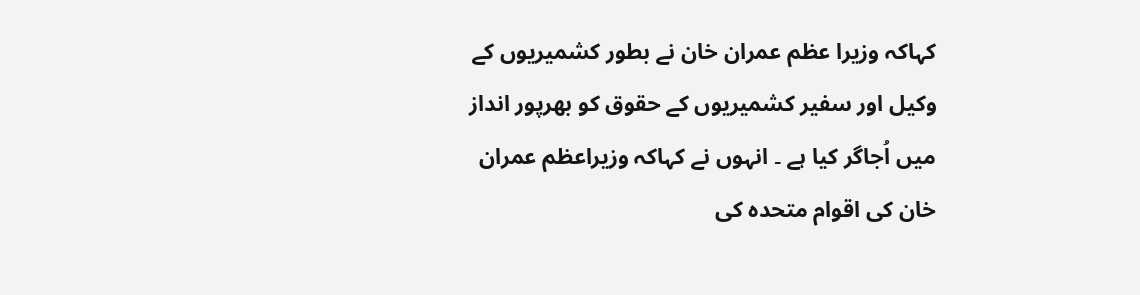کہاکہ وزیرا عظم عمران خان نے بطور کشمیریوں کے وکیل اور سفیر کشمیریوں کے حقوق کو بھرپور انداز میں اُجاگر کیا ہے ۔ انہوں نے کہاکہ وزیراعظم عمران خان کی اقوام متحدہ کی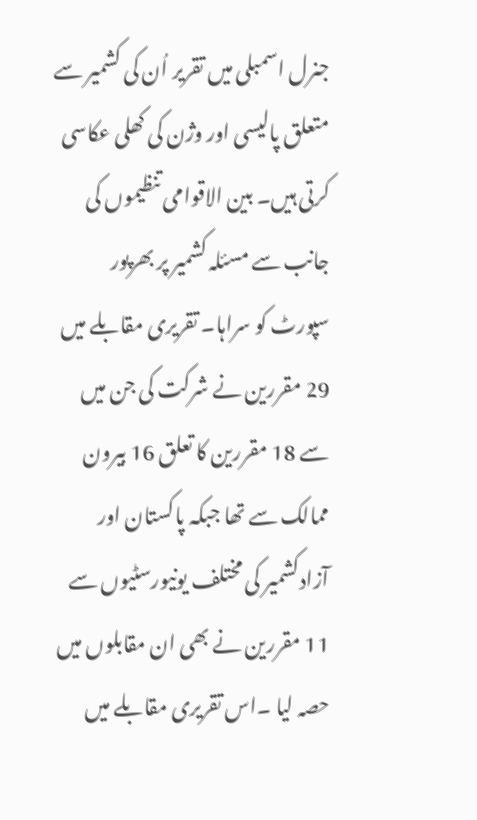جنرل اسمبلی میں تقریر اُن کی کشمیر سے متعلق پالیسی اور وژن کی کھلی عکاسی کرتی ہیں۔ بین الاقوامی تنظیموں کی جانب سے مسئلہ کشمیر پر بھرپور سپورٹ کو سراہا۔ تقریری مقابلے میں 29 مقررین نے شرکت کی جن میں سے 18 مقررین کا تعلق 16 بیرون ممالک سے تھا جبکہ پاکستان اور آزادکشمیر کی مختلف یونیورسٹیوں سے 11 مقررین نے بھی ان مقابلوں میں حصہ لیا ۔اس تقریری مقابلے میں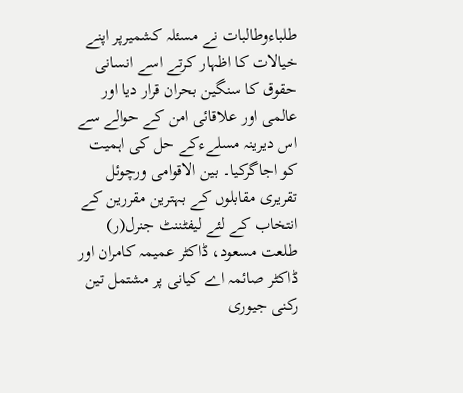طلباءوطالبات نے مسئلہ کشمیرپر اپنے خیالات کا اظہار کرتے اسے انسانی حقوق کا سنگین بحران قرار دیا اور عالمی اور علاقائی امن کے حوالے سے اس دیرینہ مسلےءکے حل کی اہمیت کو اجاگرکیا۔ بین الاقوامی ورچوئل تقریری مقابلوں کے بہترین مقررین کے انتخاب کے لئے لیفٹننٹ جنرل(ر) طلعت مسعود، ڈاکٹر عمیمہ کامران اور ڈاکٹر صائمہ اے کیانی پر مشتمل تین رکنی جیوری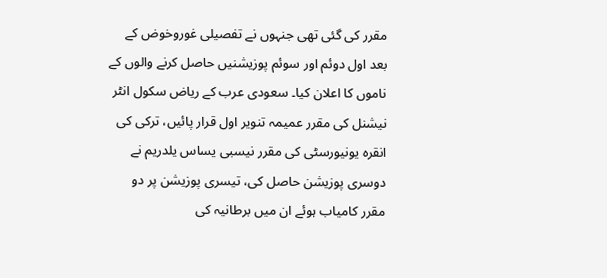مقرر کی گئی تھی جنہوں نے تفصیلی غوروخوض کے بعد اول دوئم اور سوئم پوزیشنیں حاصل کرنے والوں کے ناموں کا اعلان کیا۔ سعودی عرب کے ریاض سکول انٹر نیشنل کی مقرر عمیمہ تنویر اول قرار پائیں، ترکی کی انقرہ یونیورسٹی کی مقرر نیسبی یساس یلدریم نے دوسری پوزیشن حاصل کی، تیسری پوزیشن پر دو مقرر کامیاب ہوئے ان میں برطانیہ کی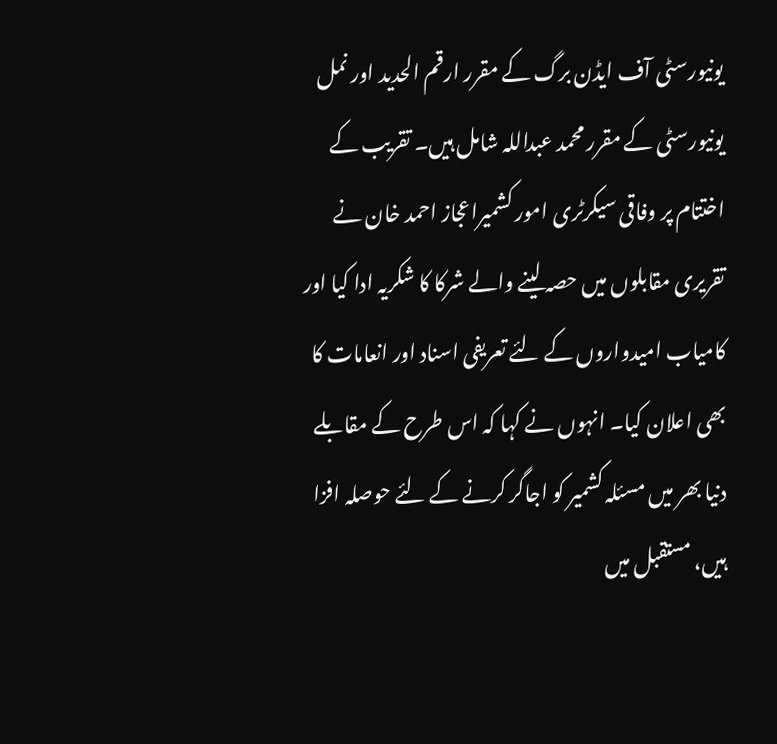یونیورسٹی آف ایڈن برگ کے مقرر ارقم الحدید اور نمل یونیورسٹی کے مقرر محمد عبداللہ شامل ہیں۔ تقریب کے اختتام پر وفاقی سیکرٹری امور کشمیراعجاز احمد خان نے تقریری مقابلوں میں حصہ لینے والے شرکا کا شکریہ ادا کیا اور کامیاب امیدواروں کے لئے تعریفی اسناد اور انعامات کا بھی اعلان کیا۔ انہوں نے کہا کہ اس طرح کے مقابلے دنیا بھر میں مسئلہ کشمیر کو اجاگر کرنے کے لئے حوصلہ افزا ہیں، مستقبل میں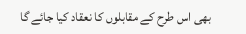بھی اس طرح کے مقابلوں کا نعقاد کیا جائے گا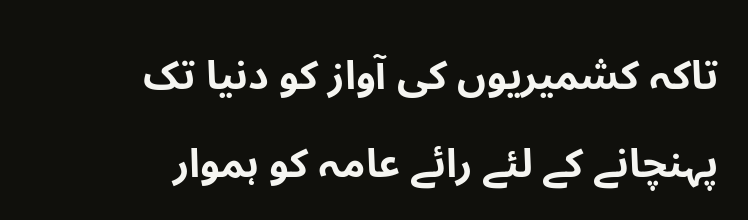تاکہ کشمیریوں کی آواز کو دنیا تک پہنچانے کے لئے رائے عامہ کو ہموار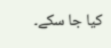کیا جا سکے۔